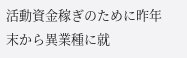活動資金稼ぎのために昨年末から異業種に就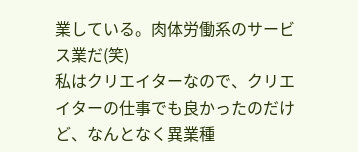業している。肉体労働系のサービス業だ(笑)
私はクリエイターなので、クリエイターの仕事でも良かったのだけど、なんとなく異業種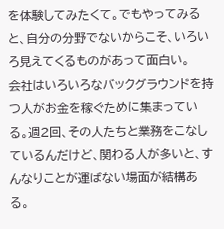を体験してみたくて。でもやってみると、自分の分野でないからこそ、いろいろ見えてくるものがあって面白い。
会社はいろいろなバックグラウンドを持つ人がお金を稼ぐために集まっている。週2回、その人たちと業務をこなしているんだけど、関わる人が多いと、すんなりことが運ばない場面が結構ある。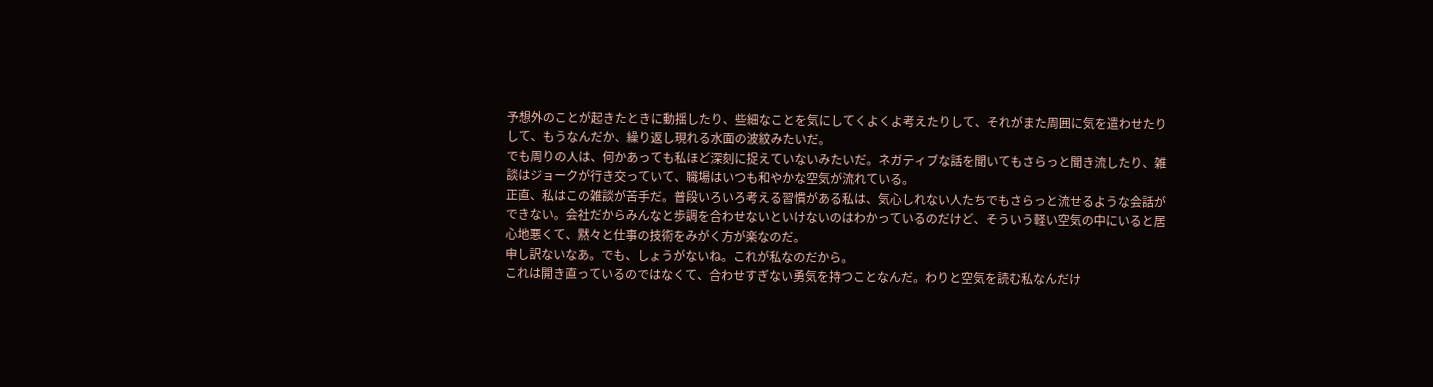予想外のことが起きたときに動揺したり、些細なことを気にしてくよくよ考えたりして、それがまた周囲に気を遣わせたりして、もうなんだか、繰り返し現れる水面の波紋みたいだ。
でも周りの人は、何かあっても私ほど深刻に捉えていないみたいだ。ネガティブな話を聞いてもさらっと聞き流したり、雑談はジョークが行き交っていて、職場はいつも和やかな空気が流れている。
正直、私はこの雑談が苦手だ。普段いろいろ考える習慣がある私は、気心しれない人たちでもさらっと流せるような会話ができない。会社だからみんなと歩調を合わせないといけないのはわかっているのだけど、そういう軽い空気の中にいると居心地悪くて、黙々と仕事の技術をみがく方が楽なのだ。
申し訳ないなあ。でも、しょうがないね。これが私なのだから。
これは開き直っているのではなくて、合わせすぎない勇気を持つことなんだ。わりと空気を読む私なんだけ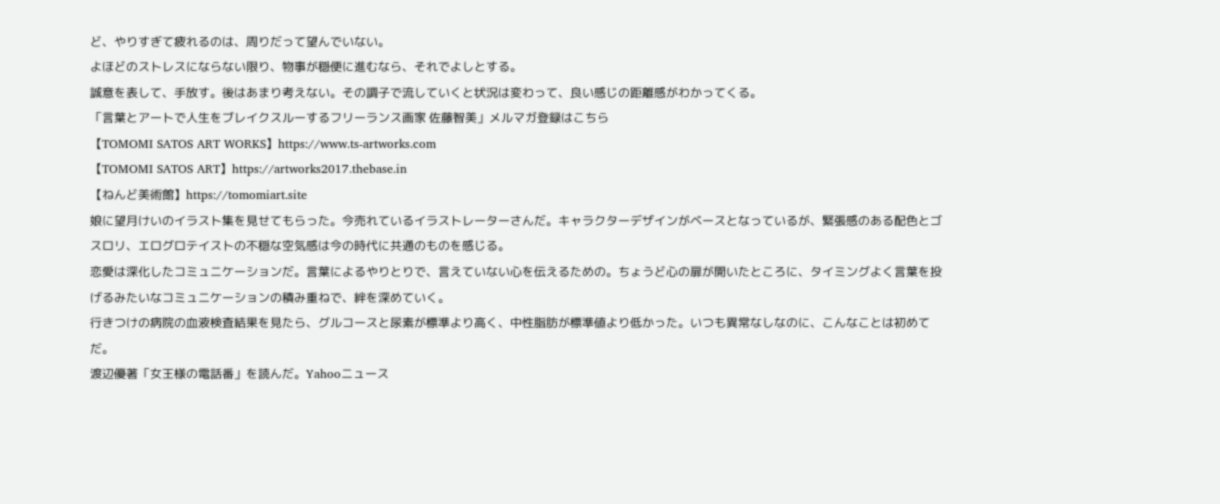ど、やりすぎて疲れるのは、周りだって望んでいない。
よほどのストレスにならない限り、物事が穏便に進むなら、それでよしとする。
誠意を表して、手放す。後はあまり考えない。その調子で流していくと状況は変わって、良い感じの距離感がわかってくる。
「言葉とアートで人生をブレイクスルーするフリーランス画家 佐藤智美」メルマガ登録はこちら
【TOMOMI SATOS ART WORKS】https://www.ts-artworks.com
【TOMOMI SATOS ART】https://artworks2017.thebase.in
【ねんど美術館】https://tomomiart.site
娘に望月けいのイラスト集を見せてもらった。今売れているイラストレーターさんだ。キャラクターデザインがベースとなっているが、緊張感のある配色とゴスロリ、エログロテイストの不穏な空気感は今の時代に共通のものを感じる。
恋愛は深化したコミュニケーションだ。言葉によるやりとりで、言えていない心を伝えるための。ちょうど心の扉が開いたところに、タイミングよく言葉を投げるみたいなコミュニケーションの積み重ねで、絆を深めていく。
行きつけの病院の血液検査結果を見たら、グルコースと尿素が標準より高く、中性脂肪が標準値より低かった。いつも異常なしなのに、こんなことは初めてだ。
渡辺優著「女王様の電話番」を読んだ。Yahooニュース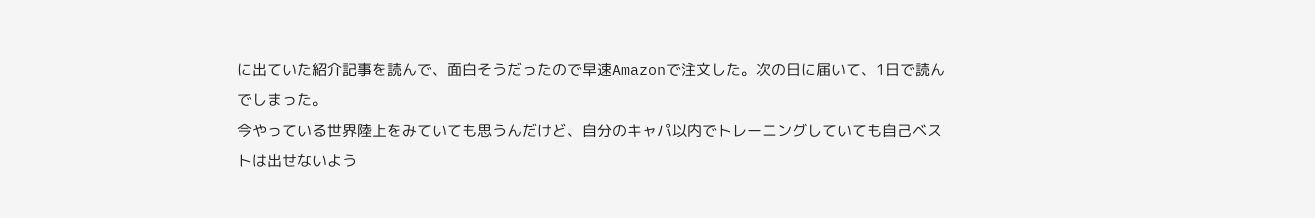に出ていた紹介記事を読んで、面白そうだったので早速Amazonで注文した。次の日に届いて、1日で読んでしまった。
今やっている世界陸上をみていても思うんだけど、自分のキャパ以内でトレーニングしていても自己ベストは出せないよう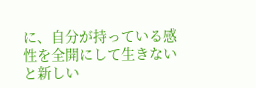に、自分が持っている感性を全開にして生きないと新しい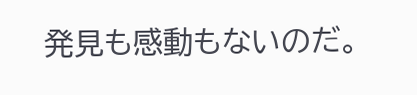発見も感動もないのだ。